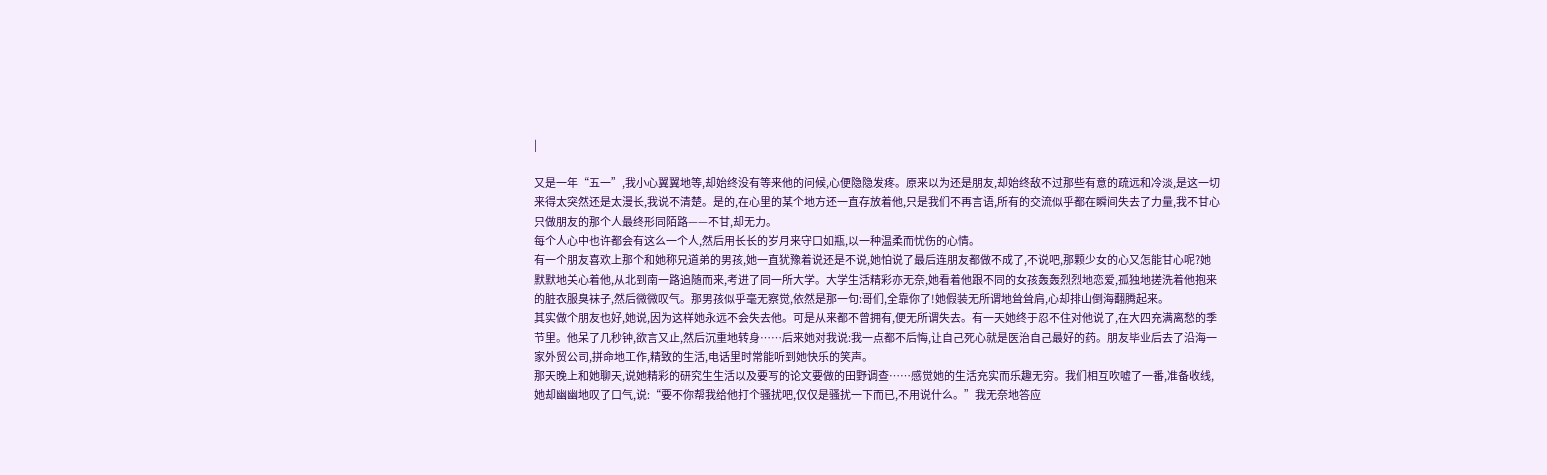|

又是一年“五一”,我小心翼翼地等,却始终没有等来他的问候,心便隐隐发疼。原来以为还是朋友,却始终敌不过那些有意的疏远和冷淡,是这一切来得太突然还是太漫长,我说不清楚。是的,在心里的某个地方还一直存放着他,只是我们不再言语,所有的交流似乎都在瞬间失去了力量,我不甘心只做朋友的那个人最终形同陌路——不甘,却无力。
每个人心中也许都会有这么一个人,然后用长长的岁月来守口如瓶,以一种温柔而忧伤的心情。
有一个朋友喜欢上那个和她称兄道弟的男孩,她一直犹豫着说还是不说,她怕说了最后连朋友都做不成了,不说吧,那颗少女的心又怎能甘心呢?她默默地关心着他,从北到南一路追随而来,考进了同一所大学。大学生活精彩亦无奈,她看着他跟不同的女孩轰轰烈烈地恋爱,孤独地搓洗着他抱来的脏衣服臭袜子,然后微微叹气。那男孩似乎毫无察觉,依然是那一句:哥们,全靠你了!她假装无所谓地耸耸肩,心却排山倒海翻腾起来。
其实做个朋友也好,她说,因为这样她永远不会失去他。可是从来都不曾拥有,便无所谓失去。有一天她终于忍不住对他说了,在大四充满离愁的季节里。他呆了几秒钟,欲言又止,然后沉重地转身……后来她对我说:我一点都不后悔,让自己死心就是医治自己最好的药。朋友毕业后去了沿海一家外贸公司,拼命地工作,精致的生活,电话里时常能听到她快乐的笑声。
那天晚上和她聊天,说她精彩的研究生生活以及要写的论文要做的田野调查……感觉她的生活充实而乐趣无穷。我们相互吹嘘了一番,准备收线,她却幽幽地叹了口气,说:“要不你帮我给他打个骚扰吧,仅仅是骚扰一下而已,不用说什么。”我无奈地答应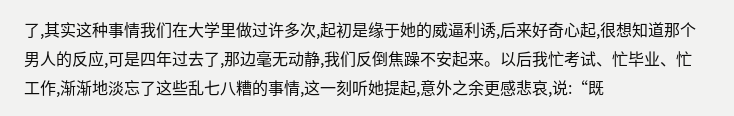了,其实这种事情我们在大学里做过许多次,起初是缘于她的威逼利诱,后来好奇心起,很想知道那个男人的反应,可是四年过去了,那边毫无动静,我们反倒焦躁不安起来。以后我忙考试、忙毕业、忙工作,渐渐地淡忘了这些乱七八糟的事情,这一刻听她提起,意外之余更感悲哀,说:“既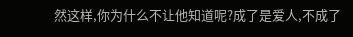然这样,你为什么不让他知道呢?成了是爱人,不成了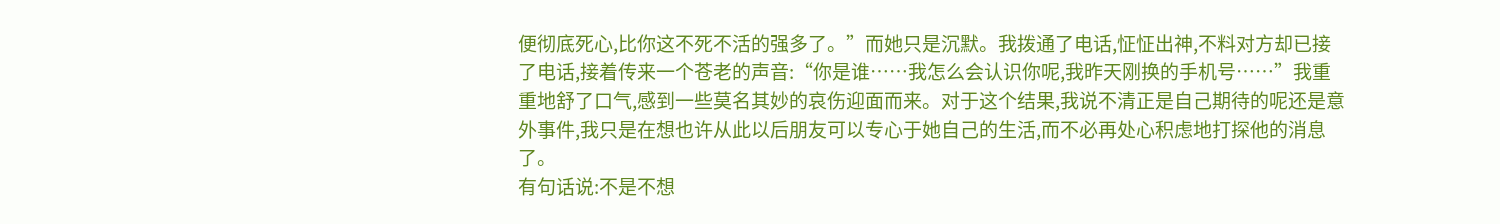便彻底死心,比你这不死不活的强多了。”而她只是沉默。我拨通了电话,怔怔出神,不料对方却已接了电话,接着传来一个苍老的声音:“你是谁……我怎么会认识你呢,我昨天刚换的手机号……”我重重地舒了口气,感到一些莫名其妙的哀伤迎面而来。对于这个结果,我说不清正是自己期待的呢还是意外事件,我只是在想也许从此以后朋友可以专心于她自己的生活,而不必再处心积虑地打探他的消息了。
有句话说:不是不想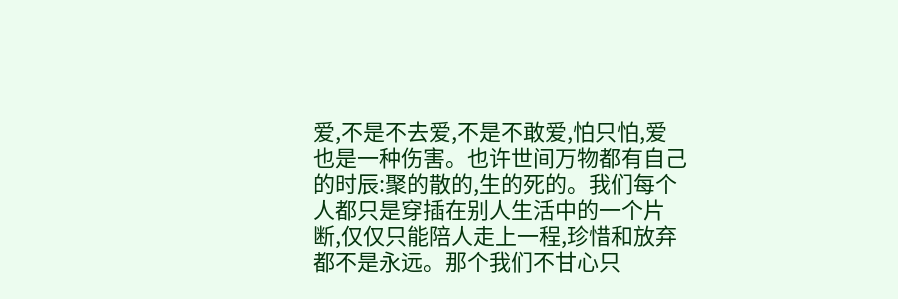爱,不是不去爱,不是不敢爱,怕只怕,爱也是一种伤害。也许世间万物都有自己的时辰:聚的散的,生的死的。我们每个人都只是穿插在别人生活中的一个片断,仅仅只能陪人走上一程,珍惜和放弃都不是永远。那个我们不甘心只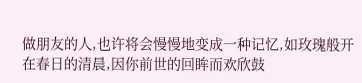做朋友的人,也许将会慢慢地变成一种记忆,如玫瑰般开在春日的清晨,因你前世的回眸而欢欣鼓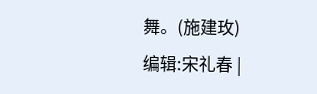舞。(施建玫)
编辑:宋礼春 |